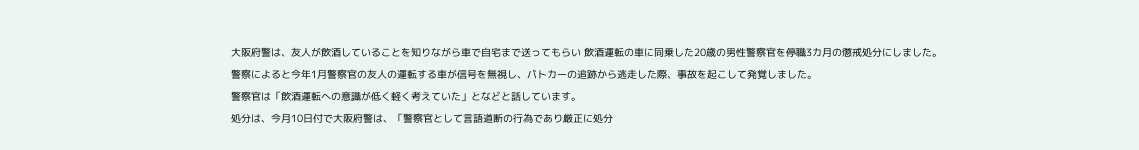大阪府警は、友人が飲酒していることを知りながら車で自宅まで送ってもらい 飲酒運転の車に同乗した20歳の男性警察官を停職3カ月の懲戒処分にしました。
警察によると今年1月警察官の友人の運転する車が信号を無視し、パトカーの追跡から逃走した際、事故を起こして発覚しました。
警察官は「飲酒運転への意識が低く軽く考えていた」となどと話しています。
処分は、今月10日付で大阪府警は、「警察官として言語道断の行為であり厳正に処分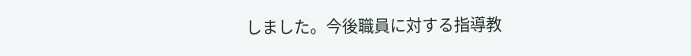しました。今後職員に対する指導教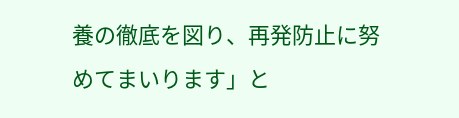養の徹底を図り、再発防止に努めてまいります」と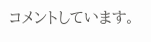コメントしています。